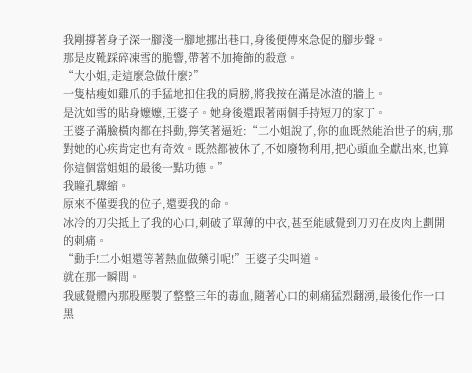我剛撐著身子深一腳淺一腳地挪出巷口,身後便傳來急促的腳步聲。
那是皮靴踩碎凍雪的脆響,帶著不加掩飾的殺意。
“大小姐,走這麼急做什麼?”
一隻枯瘦如雞爪的手猛地扣住我的肩膀,將我按在滿是冰渣的牆上。
是沈如雪的貼身嬤嬤,王婆子。她身後還跟著兩個手持短刀的家丁。
王婆子滿臉橫肉都在抖動,獰笑著逼近:“二小姐說了,你的血既然能治世子的病,那對她的心疾肯定也有奇效。既然都被休了,不如廢物利用,把心頭血全獻出來,也算你這個當姐姐的最後一點功德。”
我瞳孔驟縮。
原來不僅要我的位子,還要我的命。
冰冷的刀尖抵上了我的心口,刺破了單薄的中衣,甚至能感覺到刀刃在皮肉上劃開的刺痛。
“動手!二小姐還等著熱血做藥引呢!”王婆子尖叫道。
就在那一瞬間。
我感覺體內那股壓製了整整三年的毒血,隨著心口的刺痛猛烈翻湧,最後化作一口黑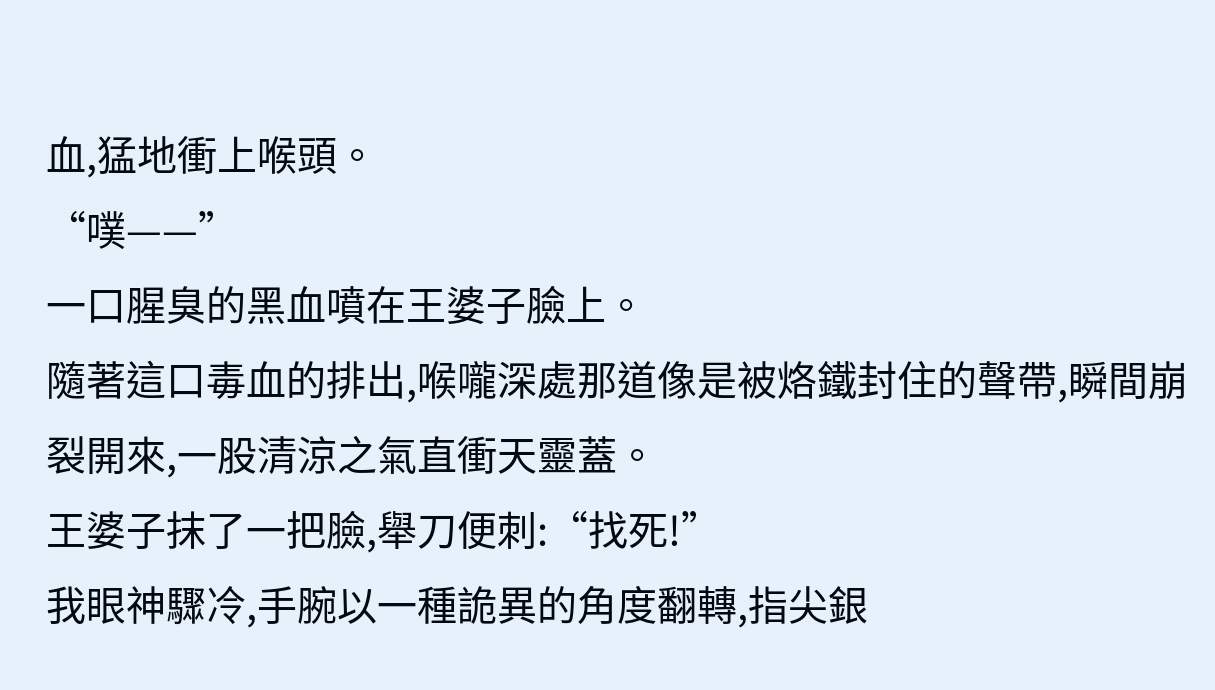血,猛地衝上喉頭。
“噗——”
一口腥臭的黑血噴在王婆子臉上。
隨著這口毒血的排出,喉嚨深處那道像是被烙鐵封住的聲帶,瞬間崩裂開來,一股清涼之氣直衝天靈蓋。
王婆子抹了一把臉,舉刀便刺:“找死!”
我眼神驟冷,手腕以一種詭異的角度翻轉,指尖銀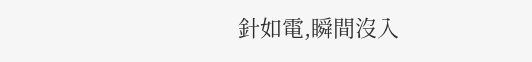針如電,瞬間沒入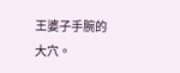王婆子手腕的大穴。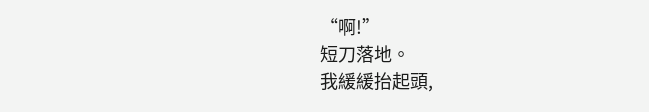“啊!”
短刀落地。
我緩緩抬起頭,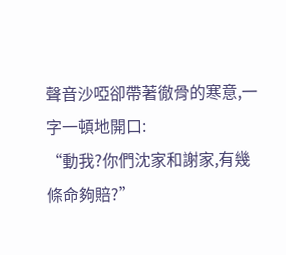聲音沙啞卻帶著徹骨的寒意,一字一頓地開口:
“動我?你們沈家和謝家,有幾條命夠賠?”